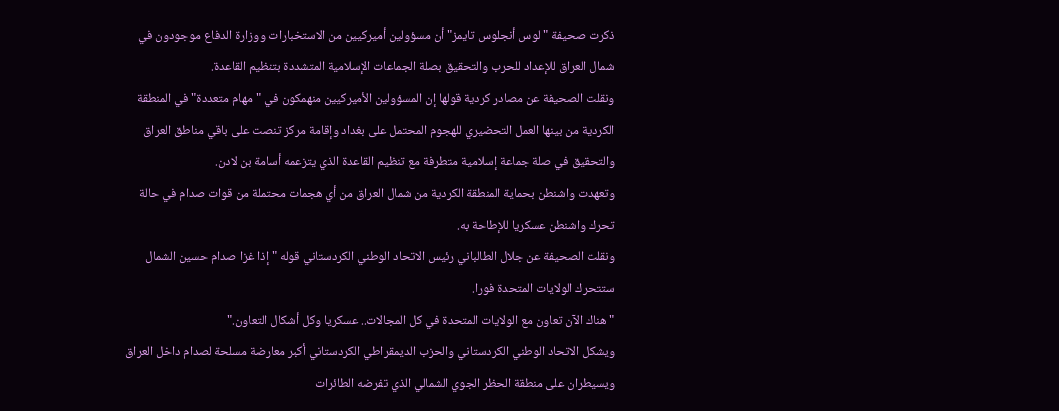ذكرت صحيفة "لوس أنجلوس تايمز" أن مسؤولين أميركيين من الاستخبارات ووزارة الدفاع موجودون في شمال العراق للإعداد للحرب والتحقيق بصلة الجماعات الإسلامية المتشددة بتنظيم القاعدة.
ونقلت الصحيفة عن مصادر كردية قولها إن المسؤولين الأميركيين منهمكون في "مهام متعددة" في المنطقة الكردية من بينها العمل التحضيري للهجوم المحتمل على بغداد وإقامة مركز تنصت على باقي مناطق العراق والتحقيق في صلة جماعة إسلامية متطرفة مع تنظيم القاعدة الذي يتزعمه أسامة بن لادن.
وتعهدت واشنطن بحماية المنطقة الكردية من شمال العراق من أي هجمات محتملة من قوات صدام في حالة تحرك واشنطن عسكريا للإطاحة به.
ونقلت الصحيفة عن جلال الطالباني رئيس الاتحاد الوطني الكردستاني قوله "إذا غزا صدام حسين الشمال ستتحرك الولايات المتحدة فورا.
"هناك الآن تعاون مع الولايات المتحدة في كل المجالات.. عسكريا وكل أشكال التعاون."
ويشكل الاتحاد الوطني الكردستاني والحزب الديمقراطي الكردستاني أكبر معارضة مسلحة لصدام داخل العراق ويسيطران على منطقة الحظر الجوي الشمالي الذي تفرضه الطائرات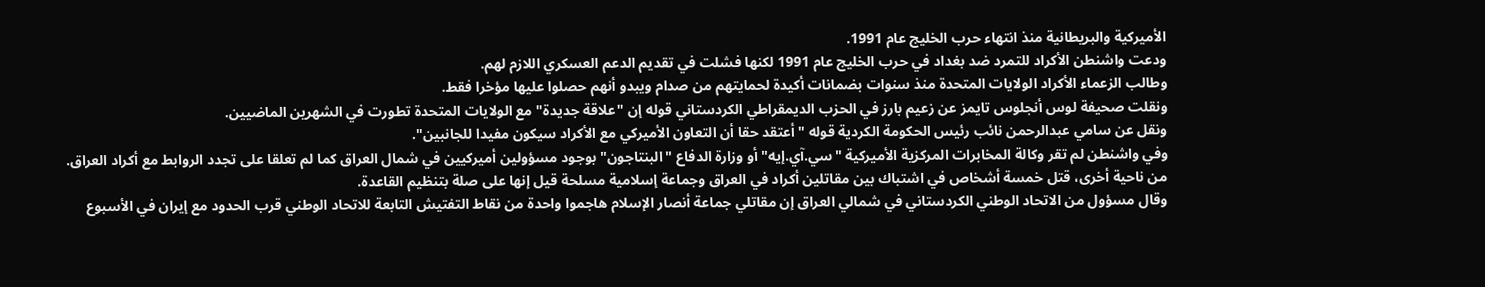الأميركية والبريطانية منذ انتهاء حرب الخليج عام 1991.
ودعت واشنطن الأكراد للتمرد ضد بغداد في حرب الخليج عام 1991 لكنها فشلت في تقديم الدعم العسكري اللازم لهم.
وطالب الزعماء الأكراد الولايات المتحدة منذ سنوات بضمانات أكيدة لحمايتهم من صدام ويبدو أنهم حصلوا عليها مؤخرا فقط.
ونقلت صحيفة لوس أنجلوس تايمز عن زعيم بارز في الحزب الديمقراطي الكردستاني قوله إن "علاقة جديدة" مع الولايات المتحدة تطورت في الشهرين الماضيين.
ونقل عن سامي عبدالرحمن نائب رئيس الحكومة الكردية قوله "أعتقد حقا أن التعاون الأميركي مع الأكراد سيكون مفيدا للجانبين".
وفي واشنطن لم تقر وكالة المخابرات المركزية الأميركية "سي.آي.إيه" أو وزارة الدفاع "البنتاجون" بوجود مسؤولين أميركيين في شمال العراق كما لم تعلقا على تجدد الروابط مع أكراد العراق.
من ناحية أخرى، قتل خمسة أشخاص في اشتباك بين مقاتلين أكراد في العراق وجماعة إسلامية مسلحة قيل إنها على صلة بتنظيم القاعدة.
وقال مسؤول من الاتحاد الوطني الكردستاني في شمالي العراق إن مقاتلي جماعة أنصار الإسلام هاجموا واحدة من نقاط التفتيش التابعة للاتحاد الوطني قرب الحدود مع إيران في الأسبوع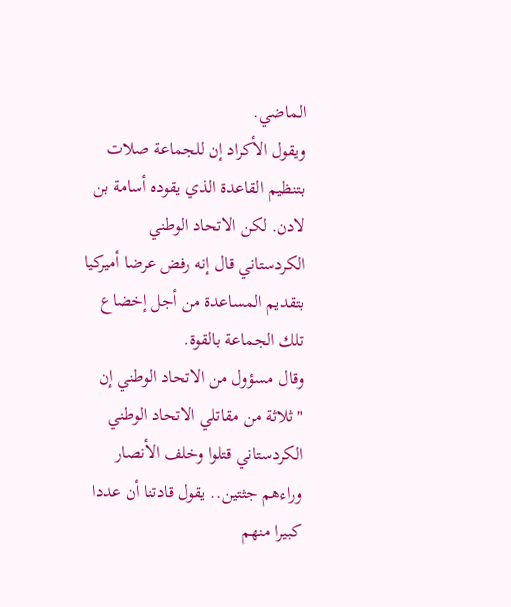الماضي.
ويقول الأكراد إن للجماعة صلات بتنظيم القاعدة الذي يقوده أسامة بن لادن. لكن الاتحاد الوطني الكردستاني قال إنه رفض عرضا أميركيا بتقديم المساعدة من أجل إخضاع تلك الجماعة بالقوة.
وقال مسؤول من الاتحاد الوطني إن "ثلاثة من مقاتلي الاتحاد الوطني الكردستاني قتلوا وخلف الأنصار وراءهم جثتين.. يقول قادتنا أن عددا كبيرا منهم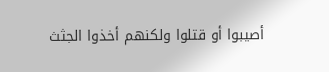أصيبوا أو قتلوا ولكنهم أخذوا الجثث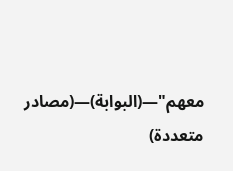معهم"—(البوابة)—(مصادر متعددة)